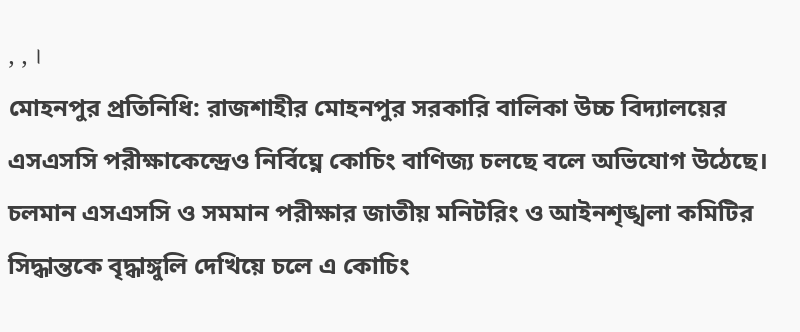, , ।
মোহনপুর প্রতিনিধি: রাজশাহীর মোহনপুর সরকারি বালিকা উচ্চ বিদ্যালয়ের এসএসসি পরীক্ষাকেন্দ্রেও নির্বিঘ্নে কোচিং বাণিজ্য চলছে বলে অভিযোগ উঠেছে। চলমান এসএসসি ও সমমান পরীক্ষার জাতীয় মনিটরিং ও আইনশৃঙ্খলা কমিটির সিদ্ধান্তকে বৃদ্ধাঙ্গুলি দেখিয়ে চলে এ কোচিং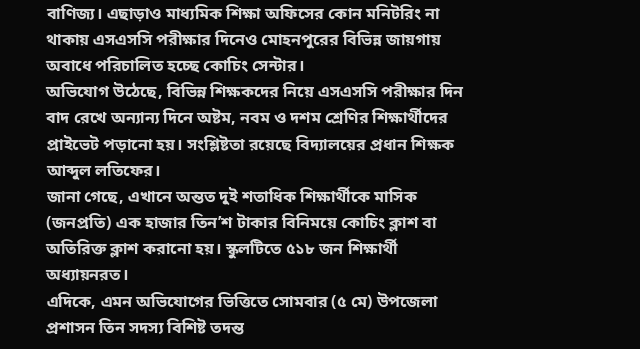বাণিজ্য। এছাড়াও মাধ্যমিক শিক্ষা অফিসের কোন মনিটরিং না থাকায় এসএসসি পরীক্ষার দিনেও মোহনপুরের বিভিন্ন জায়গায় অবাধে পরিচালিত হচ্ছে কোচিং সেন্টার।
অভিযোগ উঠেছে, বিভিন্ন শিক্ষকদের নিয়ে এসএসসি পরীক্ষার দিন বাদ রেখে অন্যান্য দিনে অষ্টম, নবম ও দশম শ্রেণির শিক্ষার্থীদের প্রাইভেট পড়ানো হয়। সংশ্লিষ্টতা রয়েছে বিদ্যালয়ের প্রধান শিক্ষক আব্দুল লতিফের।
জানা গেছে, এখানে অন্তত দুই শতাধিক শিক্ষার্থীকে মাসিক (জনপ্রতি) এক হাজার তিন’শ টাকার বিনিময়ে কোচিং ক্লাশ বা অতিরিক্ত ক্লাশ করানো হয়। স্কুলটিতে ৫১৮ জন শিক্ষার্থী অধ্যায়নরত।
এদিকে, এমন অভিযোগের ভিত্তিতে সোমবার (৫ মে) উপজেলা প্রশাসন তিন সদস্য বিশিষ্ট তদন্ত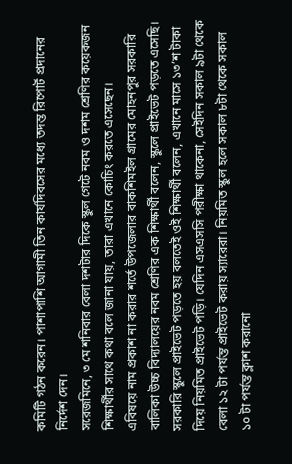কমিটি গঠন করেন। পাশাপাশি আগামী তিন কার্যদিবসের মধ্যে তদন্ত রিপোর্ট প্রদানের নির্দেশ দেন।
সরেজমিনে, ৩ মে শনিবার বেলা দশটার দিকে স্কুল গেটে নবম ও দশম শ্রেণির কয়েকজন শিক্ষার্থীর সাথে কথা বলে জানা যায়, তারা এখানে কোচিং করতে এসেছেন।
এবিষয়ে নাম প্রকাশ না করার শর্তে উপজেলার বাকশিমইল গ্রামের মোহনপুর সরকারি বালিকা উচ্চ বিদ্যালয়ের নবম শ্রেণির এক শিক্ষার্থী বলেন, স্কুলে প্রাইভেট পড়তে এসেছি।
সরকারি স্কুলে প্রাইভেট পড়তে হয় বলতেই ওই শিক্ষার্থী বলেন, এখানে মাসে ১৩’শ টাকা দিয়ে নিয়মিত প্রাইভেট পড়ি। যেদিন এসএসসি পরীক্ষা থাকেনা, সেইদিন সকাল ৯টা থেকে বেলা ১২ টা পর্যন্ত প্রাইভেট করায় স্যারেরা। নিয়মিত স্কুল হলে সকাল ৮টা থেকে সকাল ১০ টা পর্যন্ত ক্লাশ করানো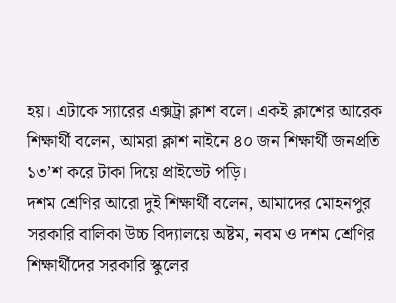হয়। এটাকে স্যারের এক্সট্রা ক্লাশ বলে। একই ক্লাশের আরেক শিক্ষার্থী বলেন, আমরা ক্লাশ নাইনে ৪০ জন শিক্ষার্থী জনপ্রতি ১৩’শ করে টাকা দিয়ে প্রাইভেট পড়ি।
দশম শ্রেণির আরো দুই শিক্ষার্থী বলেন, আমাদের মোহনপুর সরকারি বালিকা উচ্চ বিদ্যালয়ে অষ্টম, নবম ও দশম শ্রেণির শিক্ষার্থীদের সরকারি স্কুলের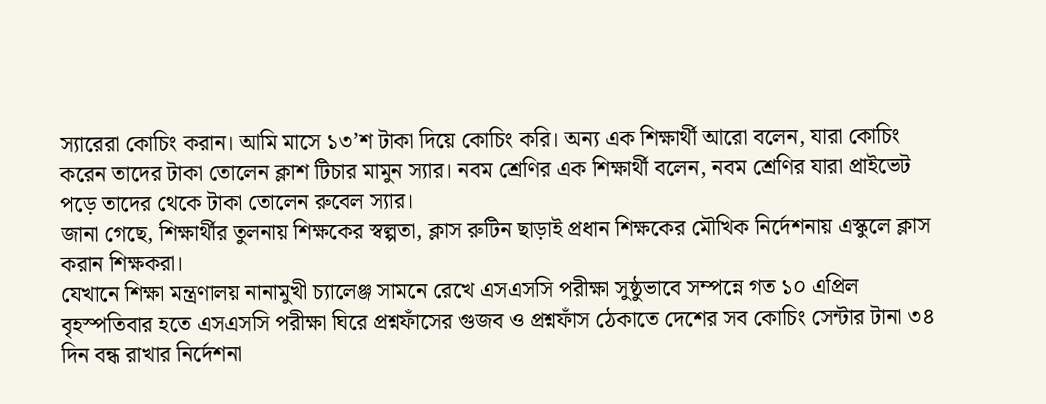স্যারেরা কোচিং করান। আমি মাসে ১৩’শ টাকা দিয়ে কোচিং করি। অন্য এক শিক্ষার্থী আরো বলেন, যারা কোচিং করেন তাদের টাকা তোলেন ক্লাশ টিচার মামুন স্যার। নবম শ্রেণির এক শিক্ষার্থী বলেন, নবম শ্রেণির যারা প্রাইভেট পড়ে তাদের থেকে টাকা তোলেন রুবেল স্যার।
জানা গেছে, শিক্ষার্থীর তুলনায় শিক্ষকের স্বল্পতা, ক্লাস রুটিন ছাড়াই প্রধান শিক্ষকের মৌখিক নির্দেশনায় এস্কুলে ক্লাস করান শিক্ষকরা।
যেখানে শিক্ষা মন্ত্রণালয় নানামুখী চ্যালেঞ্জ সামনে রেখে এসএসসি পরীক্ষা সুষ্ঠুভাবে সম্পন্নে গত ১০ এপ্রিল বৃহস্পতিবার হতে এসএসসি পরীক্ষা ঘিরে প্রশ্নফাঁসের গুজব ও প্রশ্নফাঁস ঠেকাতে দেশের সব কোচিং সেন্টার টানা ৩৪ দিন বন্ধ রাখার নির্দেশনা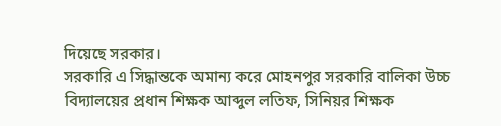দিয়েছে সরকার।
সরকারি এ সিদ্ধান্তকে অমান্য করে মোহনপুর সরকারি বালিকা উচ্চ বিদ্যালয়ের প্রধান শিক্ষক আব্দুল লতিফ, সিনিয়র শিক্ষক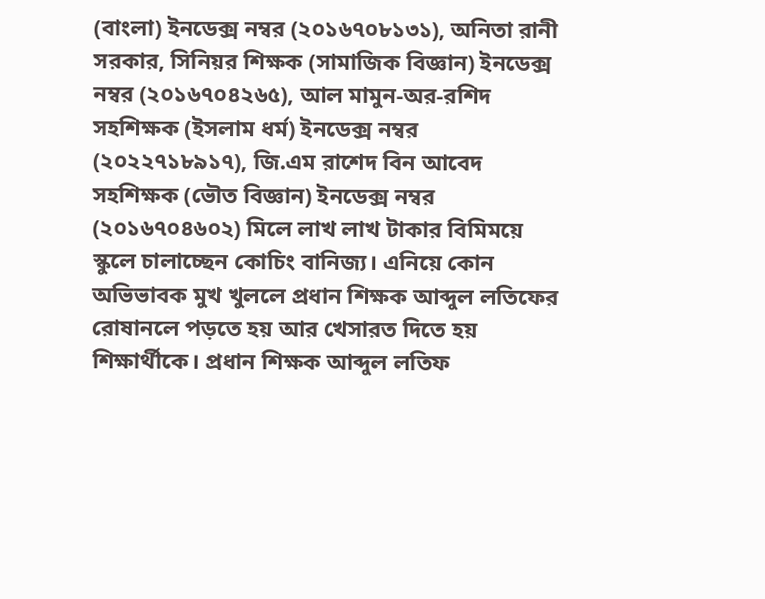(বাংলা) ইনডেক্স নম্বর (২০১৬৭০৮১৩১), অনিতা রানী সরকার, সিনিয়র শিক্ষক (সামাজিক বিজ্ঞান) ইনডেক্স নম্বর (২০১৬৭০৪২৬৫), আল মামুন-অর-রশিদ সহশিক্ষক (ইসলাম ধর্ম) ইনডেক্স নম্বর (২০২২৭১৮৯১৭), জি.এম রাশেদ বিন আবেদ সহশিক্ষক (ভৌত বিজ্ঞান) ইনডেক্স নম্বর (২০১৬৭০৪৬০২) মিলে লাখ লাখ টাকার বিমিময়ে স্কুলে চালাচ্ছেন কোচিং বানিজ্য। এনিয়ে কোন অভিভাবক মুখ খুললে প্রধান শিক্ষক আব্দুল লতিফের রোষানলে পড়তে হয় আর খেসারত দিতে হয় শিক্ষার্থীকে। প্রধান শিক্ষক আব্দুল লতিফ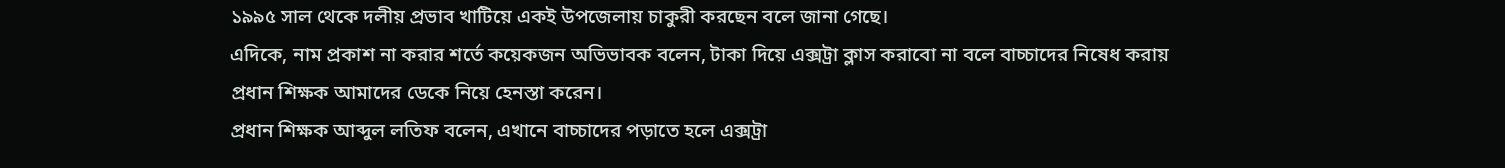১৯৯৫ সাল থেকে দলীয় প্রভাব খাটিয়ে একই উপজেলায় চাকুরী করছেন বলে জানা গেছে।
এদিকে, নাম প্রকাশ না করার শর্তে কয়েকজন অভিভাবক বলেন, টাকা দিয়ে এক্সট্রা ক্লাস করাবো না বলে বাচ্চাদের নিষেধ করায় প্রধান শিক্ষক আমাদের ডেকে নিয়ে হেনস্তা করেন।
প্রধান শিক্ষক আব্দুল লতিফ বলেন, এখানে বাচ্চাদের পড়াতে হলে এক্সট্রা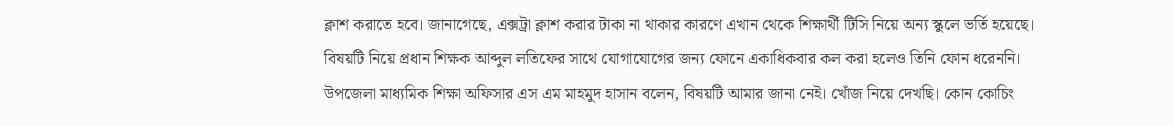ক্লাশ করাতে হবে। জানাগেছে, এক্সট্রা ক্লাশ করার টাকা না থাকার কারণে এখান থেকে শিক্ষার্থী টিসি নিয়ে অন্য স্কুলে ভর্তি হয়েছে।
বিষয়টি নিয়ে প্রধান শিক্ষক আব্দুল লতিফের সাথে যোগাযোগের জন্য ফোনে একাধিকবার কল করা হলেও তিনি ফোন ধরেননি।
উপজেলা মাধ্যমিক শিক্ষা অফিসার এস এম মাহমুদ হাসান বলেন, বিষয়টি আমার জানা নেই। খোঁজ নিয়ে দেখছি। কোন কোচিং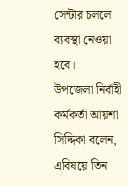সেন্টার চললে ব্যবস্থা নেওয়া হবে।
উপজেলা নির্বাহী কর্মকর্তা আয়শা সিদ্দিকা বলেন, এবিষয়ে তিন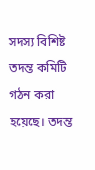সদস্য বিশিষ্ট তদন্ত কমিটি গঠন করা হয়েছে। তদন্ত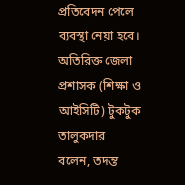প্রতিবেদন পেলে ব্যবস্থা নেয়া হবে।
অতিরিক্ত জেলা প্রশাসক (শিক্ষা ও আইসিটি) টুকটুক তালুকদার বলেন, তদন্ত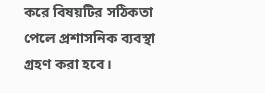করে বিষয়টির সঠিকতা পেলে প্রশাসনিক ব্যবস্থা গ্রহণ করা হবে।